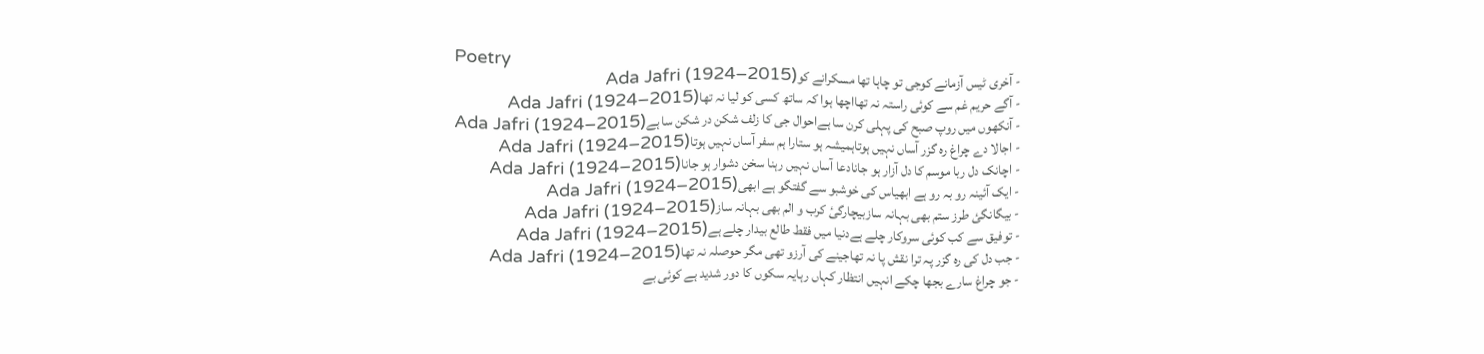Poetry
- آخری ٹیس آزمانے کوجی تو چاہا تھا مسکرانے کوAda Jafri (1924–2015)
- آگے حریم غم سے کوئی راستہ نہ تھااچھا ہوا کہ ساتھ کسی کو لیا نہ تھاAda Jafri (1924–2015)
- آنکھوں میں روپ صبح کی پہلی کرن سا ہےاحوال جی کا زلف شکن در شکن سا ہےAda Jafri (1924–2015)
- اجالا دے چراغ رہ گزر آساں نہیں ہوتاہمیشہ ہو ستارا ہم سفر آساں نہیں ہوتاAda Jafri (1924–2015)
- اچانک دل ربا موسم کا دل آزار ہو جانادعا آساں نہیں رہنا سخن دشوار ہو جاناAda Jafri (1924–2015)
- ایک آئینہ رو بہ رو ہے ابھیاس کی خوشبو سے گفتگو ہے ابھیAda Jafri (1924–2015)
- بیگانگئ طرز ستم بھی بہانہ سازبیچارگیٔ کرب و الم بھی بہانہ سازAda Jafri (1924–2015)
- توفیق سے کب کوئی سروکار چلے ہےدنیا میں فقط طالع بیدار چلے ہےAda Jafri (1924–2015)
- جب دل کی رہ گزر پہ ترا نقش پا نہ تھاجینے کی آرزو تھی مگر حوصلہ نہ تھاAda Jafri (1924–2015)
- جو چراغ سارے بجھا چکے انہیں انتظار کہاں رہایہ سکوں کا دور شدید ہے کوئی بے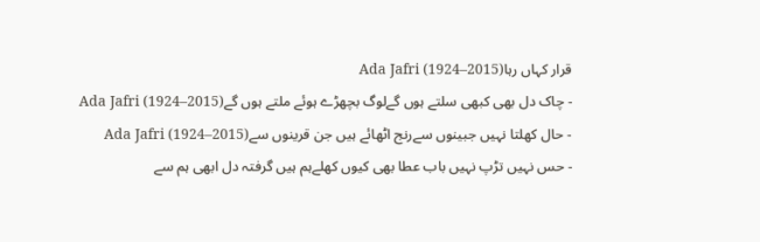قرار کہاں رہاAda Jafri (1924–2015)
- چاک دل بھی کبھی سلتے ہوں گےلوگ بچھڑے ہوئے ملتے ہوں گےAda Jafri (1924–2015)
- حال کھلتا نہیں جبینوں سےرنج اٹھائے ہیں جن قرینوں سےAda Jafri (1924–2015)
- حس نہیں تڑپ نہیں باب عطا بھی کیوں کھلےہم ہیں گرفتہ دل ابھی ہم سے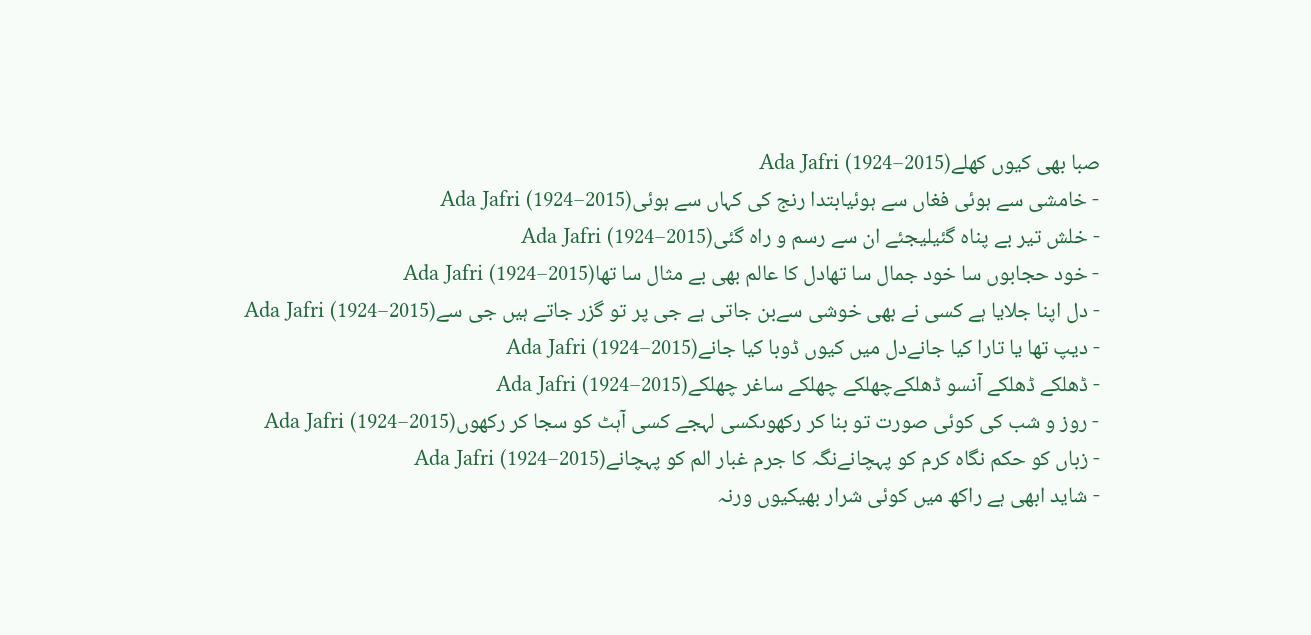صبا بھی کیوں کھلےAda Jafri (1924–2015)
- خامشی سے ہوئی فغاں سے ہوئیابتدا رنج کی کہاں سے ہوئیAda Jafri (1924–2015)
- خلش تیر بے پناہ گئیلیجئے ان سے رسم و راہ گئیAda Jafri (1924–2015)
- خود حجابوں سا خود جمال سا تھادل کا عالم بھی بے مثال سا تھاAda Jafri (1924–2015)
- دل اپنا جلایا ہے کسی نے بھی خوشی سےبن جاتی ہے جی پر تو گزر جاتے ہیں جی سےAda Jafri (1924–2015)
- دیپ تھا یا تارا کیا جانےدل میں کیوں ڈوبا کیا جانےAda Jafri (1924–2015)
- ڈھلکے ڈھلکے آنسو ڈھلکےچھلکے چھلکے ساغر چھلکےAda Jafri (1924–2015)
- روز و شب کی کوئی صورت تو بنا کر رکھوںکسی لہجے کسی آہٹ کو سجا کر رکھوںAda Jafri (1924–2015)
- زباں کو حکم نگاہ کرم کو پہچانےنگہ کا جرم غبار الم کو پہچانےAda Jafri (1924–2015)
- شاید ابھی ہے راکھ میں کوئی شرار بھیکیوں ورنہ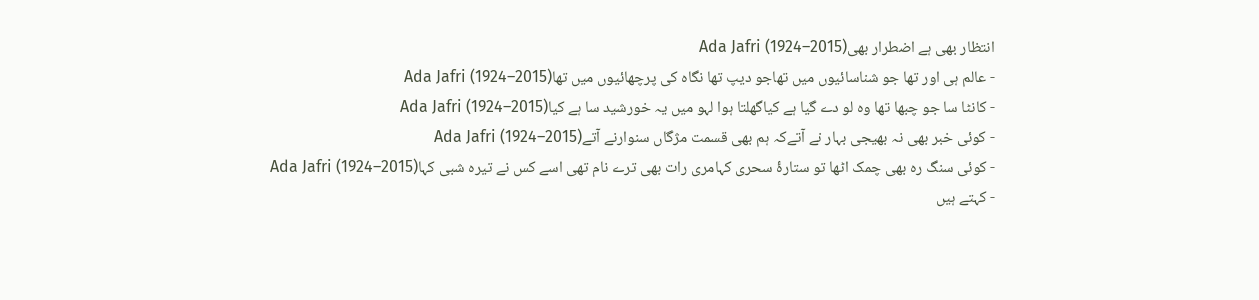انتظار بھی ہے اضطرار بھیAda Jafri (1924–2015)
- عالم ہی اور تھا جو شناسائیوں میں تھاجو دیپ تھا نگاہ کی پرچھائیوں میں تھاAda Jafri (1924–2015)
- کانٹا سا جو چبھا تھا وہ لو دے گیا ہے کیاگھلتا ہوا لہو میں یہ خورشید سا ہے کیاAda Jafri (1924–2015)
- کوئی خبر بھی نہ بھیجی بہار نے آتےکہ ہم بھی قسمت مژگاں سنوارنے آتےAda Jafri (1924–2015)
- کوئی سنگ رہ بھی چمک اٹھا تو ستارۂ سحری کہامری رات بھی ترے نام تھی اسے کس نے تیرہ شبی کہاAda Jafri (1924–2015)
- کہتے ہیں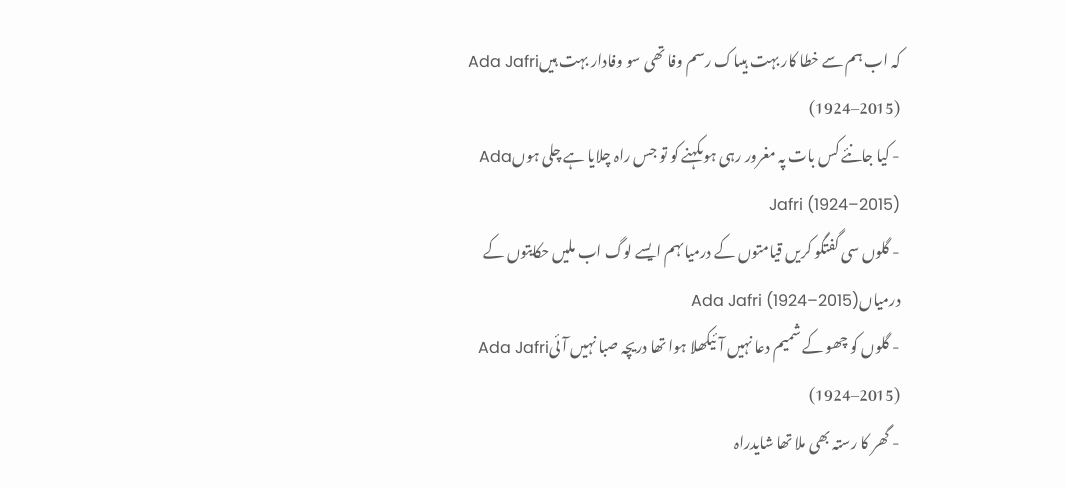کہ اب ہم سے خطا کار بہت ہیںاک رسم وفا تھی سو وفادار بہت ہیںAda Jafri (1924–2015)
- کیا جانئے کس بات پہ مغرور رہی ہوںکہنے کو تو جس راہ چلایا ہے چلی ہوںAda Jafri (1924–2015)
- گلوں سی گفتگو کریں قیامتوں کے درمیاںہم ایسے لوگ اب ملیں حکایتوں کے درمیاںAda Jafri (1924–2015)
- گلوں کو چھو کے شمیم دعا نہیں آئیکھلا ہوا تھا دریچہ صبا نہیں آئیAda Jafri (1924–2015)
- گھر کا رستہ بھی ملا تھا شایدراہ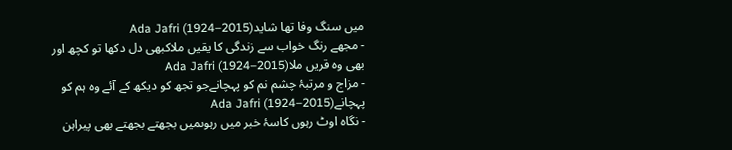میں سنگ وفا تھا شایدAda Jafri (1924–2015)
- مجھے رنگ خواب سے زندگی کا یقیں ملاکبھی دل دکھا تو کچھ اور بھی وہ قریں ملاAda Jafri (1924–2015)
- مزاج و مرتبۂ چشم نم کو پہچانےجو تجھ کو دیکھ کے آئے وہ ہم کو پہچانےAda Jafri (1924–2015)
- نگاہ اوٹ رہوں کاسۂ خبر میں رہوںمیں بجھتے بجھتے بھی پیراہن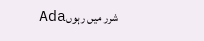شرر میں رہوںAda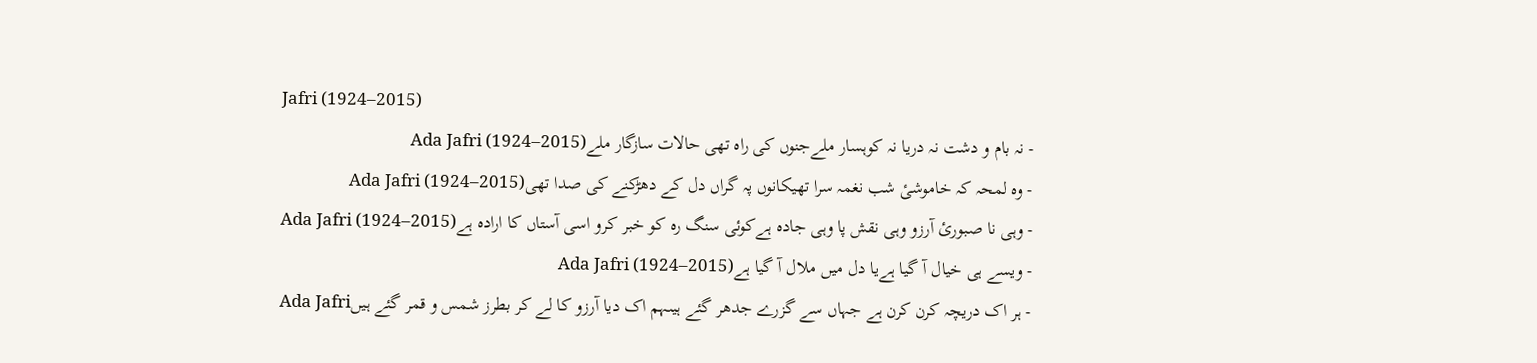Jafri (1924–2015)
- نہ بام و دشت نہ دریا نہ کوہسار ملےجنوں کی راہ تھی حالات سازگار ملےAda Jafri (1924–2015)
- وہ لمحہ کہ خاموشیٔ شب نغمہ سرا تھیکانوں پہ گراں دل کے دھڑکنے کی صدا تھیAda Jafri (1924–2015)
- وہی نا صبورئ آرزو وہی نقش پا وہی جادہ ہےکوئی سنگ رہ کو خبر کرو اسی آستاں کا ارادہ ہےAda Jafri (1924–2015)
- ویسے ہی خیال آ گیا ہےیا دل میں ملال آ گیا ہےAda Jafri (1924–2015)
- ہر اک دریچہ کرن کرن ہے جہاں سے گزرے جدھر گئے ہیںہم اک دیا آرزو کا لے کر بطرز شمس و قمر گئے ہیںAda Jafri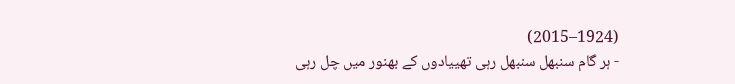(1924–2015)
- ہر گام سنبھل سنبھل رہی تھییادوں کے بھنور میں چل رہی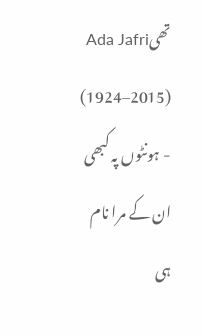تھیAda Jafri (1924–2015)
- ہونٹوں پہ کبھی ان کے مرا نام ہی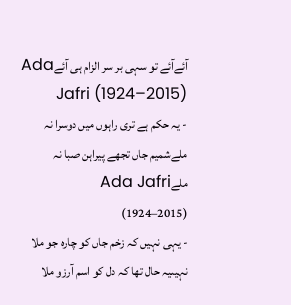آئےآئے تو سہی بر سر الزام ہی آئےAda Jafri (1924–2015)
- یہ حکم ہے تری راہوں میں دوسرا نہ ملےشمیم جاں تجھے پیراہن صبا نہ ملےAda Jafri (1924–2015)
- یہی نہیں کہ زخم جاں کو چارہ جو ملا نہیںیہ حال تھا کہ دل کو اسم آرزو ملا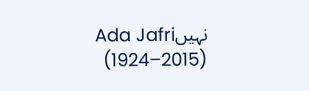نہیںAda Jafri (1924–2015)